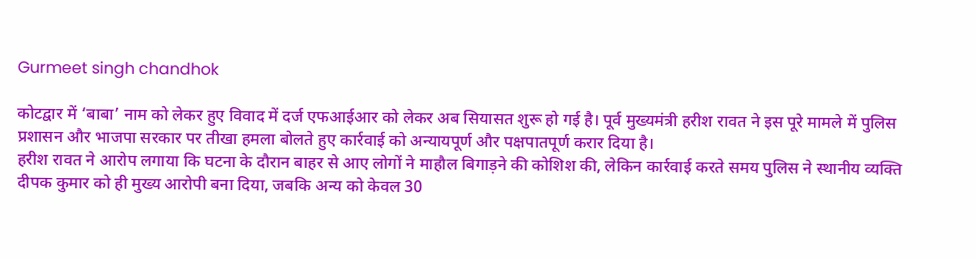Gurmeet singh chandhok

कोटद्वार में ‘बाबा’ नाम को लेकर हुए विवाद में दर्ज एफआईआर को लेकर अब सियासत शुरू हो गई है। पूर्व मुख्यमंत्री हरीश रावत ने इस पूरे मामले में पुलिस प्रशासन और भाजपा सरकार पर तीखा हमला बोलते हुए कार्रवाई को अन्यायपूर्ण और पक्षपातपूर्ण करार दिया है।
हरीश रावत ने आरोप लगाया कि घटना के दौरान बाहर से आए लोगों ने माहौल बिगाड़ने की कोशिश की, लेकिन कार्रवाई करते समय पुलिस ने स्थानीय व्यक्ति दीपक कुमार को ही मुख्य आरोपी बना दिया, जबकि अन्य को केवल 30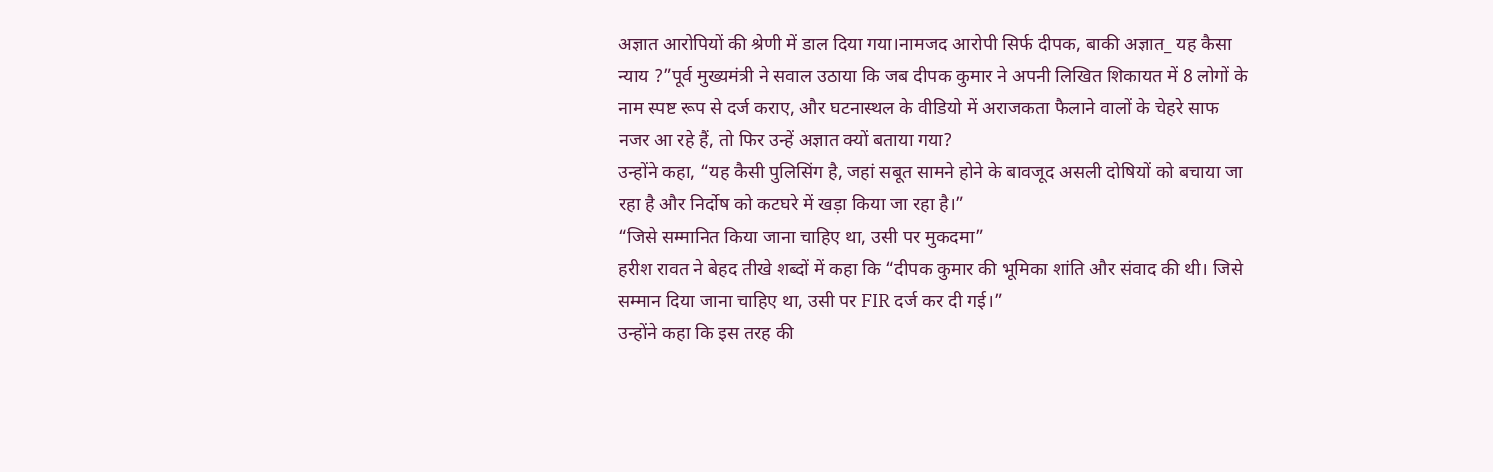अज्ञात आरोपियों की श्रेणी में डाल दिया गया।नामजद आरोपी सिर्फ दीपक, बाकी अज्ञात_ यह कैसा न्याय ?”पूर्व मुख्यमंत्री ने सवाल उठाया कि जब दीपक कुमार ने अपनी लिखित शिकायत में 8 लोगों के नाम स्पष्ट रूप से दर्ज कराए, और घटनास्थल के वीडियो में अराजकता फैलाने वालों के चेहरे साफ नजर आ रहे हैं, तो फिर उन्हें अज्ञात क्यों बताया गया?
उन्होंने कहा, “यह कैसी पुलिसिंग है, जहां सबूत सामने होने के बावजूद असली दोषियों को बचाया जा रहा है और निर्दोष को कटघरे में खड़ा किया जा रहा है।”
“जिसे सम्मानित किया जाना चाहिए था, उसी पर मुकदमा”
हरीश रावत ने बेहद तीखे शब्दों में कहा कि “दीपक कुमार की भूमिका शांति और संवाद की थी। जिसे सम्मान दिया जाना चाहिए था, उसी पर FIR दर्ज कर दी गई।”
उन्होंने कहा कि इस तरह की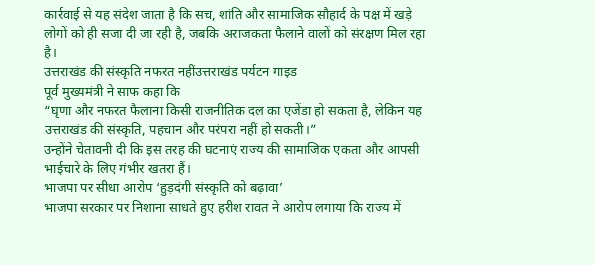कार्रवाई से यह संदेश जाता है कि सच, शांति और सामाजिक सौहार्द के पक्ष में खड़े लोगों को ही सजा दी जा रही है, जबकि अराजकता फैलाने वालों को संरक्षण मिल रहा है।
उत्तराखंड की संस्कृति नफरत नहींउत्तराखंड पर्यटन गाइड
पूर्व मुख्यमंत्री ने साफ कहा कि
“घृणा और नफरत फैलाना किसी राजनीतिक दल का एजेंडा हो सकता है, लेकिन यह उत्तराखंड की संस्कृति, पहचान और परंपरा नहीं हो सकती।”
उन्होंने चेतावनी दी कि इस तरह की घटनाएं राज्य की सामाजिक एकता और आपसी भाईचारे के लिए गंभीर खतरा हैं।
भाजपा पर सीधा आरोप ‘हुड़दंगी संस्कृति को बढ़ावा’
भाजपा सरकार पर निशाना साधते हुए हरीश रावत ने आरोप लगाया कि राज्य में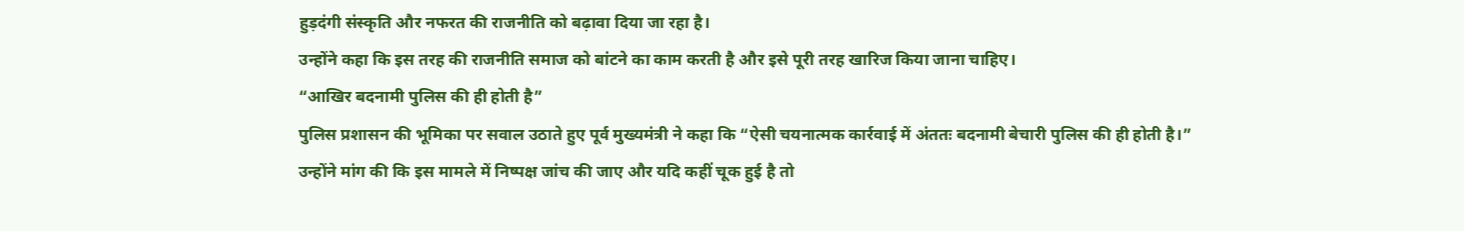हुड़दंगी संस्कृति और नफरत की राजनीति को बढ़ावा दिया जा रहा है।
उन्होंने कहा कि इस तरह की राजनीति समाज को बांटने का काम करती है और इसे पूरी तरह खारिज किया जाना चाहिए।
“आखिर बदनामी पुलिस की ही होती है”
पुलिस प्रशासन की भूमिका पर सवाल उठाते हुए पूर्व मुख्यमंत्री ने कहा कि “ऐसी चयनात्मक कार्रवाई में अंततः बदनामी बेचारी पुलिस की ही होती है।”
उन्होंने मांग की कि इस मामले में निष्पक्ष जांच की जाए और यदि कहीं चूक हुई है तो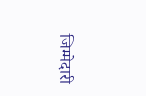जिम्मेदारी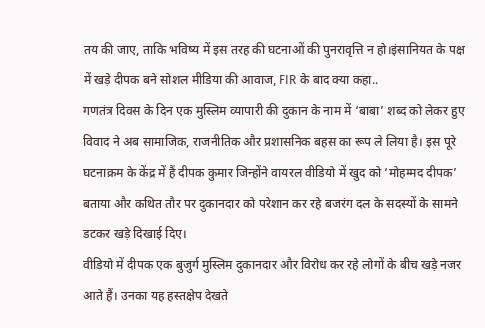तय की जाए, ताकि भविष्य में इस तरह की घटनाओं की पुनरावृत्ति न हो।इंसानियत के पक्ष में खड़े दीपक बने सोशल मीडिया की आवाज, FIR के बाद क्या कहा..
गणतंत्र दिवस के दिन एक मुस्लिम व्यापारी की दुकान के नाम में ‘बाबा’ शब्द को लेकर हुए विवाद ने अब सामाजिक, राजनीतिक और प्रशासनिक बहस का रूप ले लिया है। इस पूरे घटनाक्रम के केंद्र में हैं दीपक कुमार जिन्होंने वायरल वीडियो में खुद को ‘मोहम्मद दीपक’ बताया और कथित तौर पर दुकानदार को परेशान कर रहे बजरंग दल के सदस्यों के सामने डटकर खड़े दिखाई दिए।
वीडियो में दीपक एक बुजुर्ग मुस्लिम दुकानदार और विरोध कर रहे लोगों के बीच खड़े नजर आते हैं। उनका यह हस्तक्षेप देखते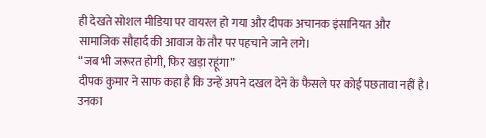ही देखते सोशल मीडिया पर वायरल हो गया और दीपक अचानक इंसानियत और सामाजिक सौहार्द की आवाज के तौर पर पहचाने जाने लगे।
“जब भी जरूरत होगी, फिर खड़ा रहूंगा”
दीपक कुमार ने साफ कहा है कि उन्हें अपने दखल देने के फैसले पर कोई पछतावा नहीं है।
उनका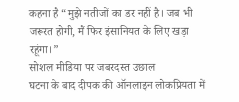कहना है “मुझे नतीजों का डर नहीं है। जब भी जरूरत होगी, मैं फिर इंसानियत के लिए खड़ा रहूंगा।”
सोशल मीडिया पर जबरदस्त उछाल
घटना के बाद दीपक की ऑनलाइन लोकप्रियता में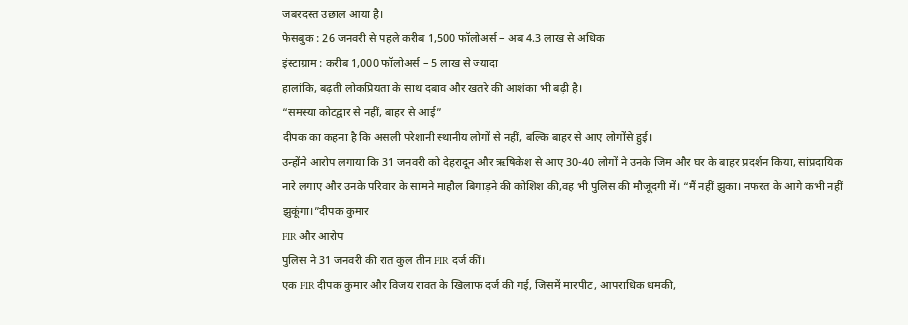जबरदस्त उछाल आया है।
फेसबुक : 26 जनवरी से पहले करीब 1,500 फॉलोअर्स – अब 4.3 लाख से अधिक
इंस्टाग्राम : करीब 1,000 फॉलोअर्स – 5 लाख से ज्यादा
हालांकि, बढ़ती लोकप्रियता के साथ दबाव और खतरे की आशंका भी बढ़ी है।
“समस्या कोटद्वार से नहीं, बाहर से आई”
दीपक का कहना है कि असली परेशानी स्थानीय लोगों से नहीं, बल्कि बाहर से आए लोगोंसे हुई।
उन्होंने आरोप लगाया कि 31 जनवरी को देहरादून और ऋषिकेश से आए 30-40 लोगों ने उनके जिम और घर के बाहर प्रदर्शन किया, सांप्रदायिक नारे लगाए और उनके परिवार के सामने माहौल बिगाड़ने की कोशिश की,वह भी पुलिस की मौजूदगी में। “मैं नहीं झुका। नफरत के आगे कभी नहीं झुकूंगा।”दीपक कुमार
FIR और आरोप
पुलिस ने 31 जनवरी की रात कुल तीन FIR दर्ज कीं।
एक FIR दीपक कुमार और विजय रावत के खिलाफ दर्ज की गई, जिसमें मारपीट, आपराधिक धमकी,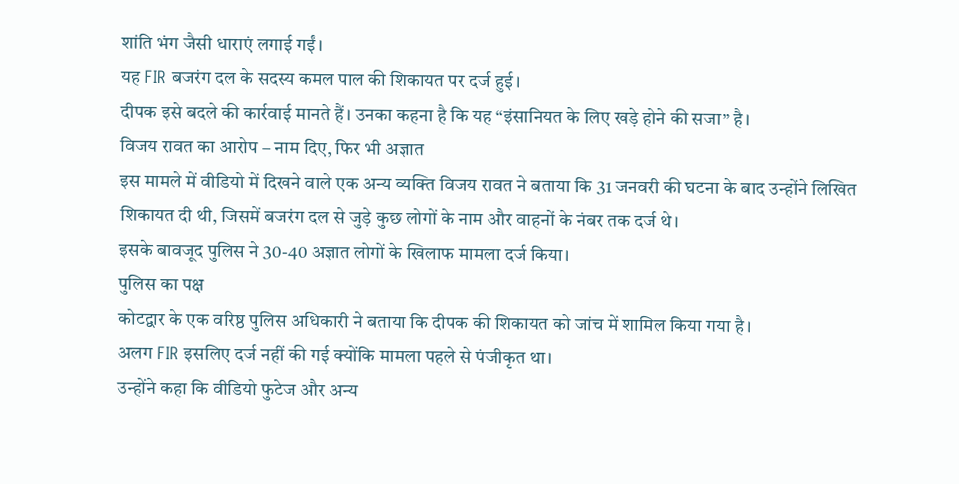शांति भंग जैसी धाराएं लगाई गईं।
यह FIR बजरंग दल के सदस्य कमल पाल की शिकायत पर दर्ज हुई।
दीपक इसे बदले की कार्रवाई मानते हैं। उनका कहना है कि यह “इंसानियत के लिए खड़े होने की सजा” है।
विजय रावत का आरोप – नाम दिए, फिर भी अज्ञात
इस मामले में वीडियो में दिखने वाले एक अन्य व्यक्ति विजय रावत ने बताया कि 31 जनवरी की घटना के बाद उन्होंने लिखित शिकायत दी थी, जिसमें बजरंग दल से जुड़े कुछ लोगों के नाम और वाहनों के नंबर तक दर्ज थे।
इसके बावजूद पुलिस ने 30-40 अज्ञात लोगों के खिलाफ मामला दर्ज किया।
पुलिस का पक्ष
कोटद्वार के एक वरिष्ठ पुलिस अधिकारी ने बताया कि दीपक की शिकायत को जांच में शामिल किया गया है।
अलग FIR इसलिए दर्ज नहीं की गई क्योंकि मामला पहले से पंजीकृत था।
उन्होंने कहा कि वीडियो फुटेज और अन्य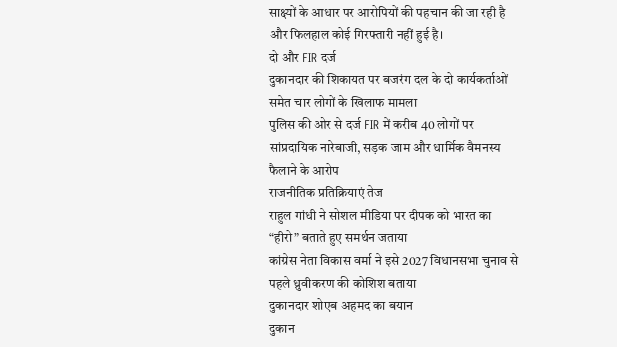साक्ष्यों के आधार पर आरोपियों की पहचान की जा रही है और फिलहाल कोई गिरफ्तारी नहीं हुई है।
दो और FIR दर्ज
दुकानदार की शिकायत पर बजरंग दल के दो कार्यकर्ताओं समेत चार लोगों के खिलाफ मामला
पुलिस की ओर से दर्ज FIR में करीब 40 लोगों पर सांप्रदायिक नारेबाजी, सड़क जाम और धार्मिक वैमनस्य फैलाने के आरोप
राजनीतिक प्रतिक्रियाएं तेज
राहुल गांधी ने सोशल मीडिया पर दीपक को भारत का “हीरो” बताते हुए समर्थन जताया
कांग्रेस नेता विकास वर्मा ने इसे 2027 विधानसभा चुनाव से पहले ध्रुवीकरण की कोशिश बताया
दुकानदार शोएब अहमद का बयान
दुकान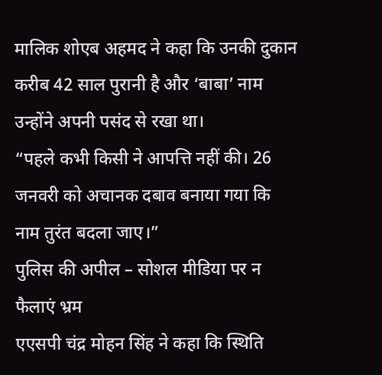मालिक शोएब अहमद ने कहा कि उनकी दुकान करीब 42 साल पुरानी है और ‘बाबा’ नाम उन्होंने अपनी पसंद से रखा था।
“पहले कभी किसी ने आपत्ति नहीं की। 26 जनवरी को अचानक दबाव बनाया गया कि नाम तुरंत बदला जाए।”
पुलिस की अपील – सोशल मीडिया पर न फैलाएं भ्रम
एएसपी चंद्र मोहन सिंह ने कहा कि स्थिति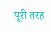पूरी तरह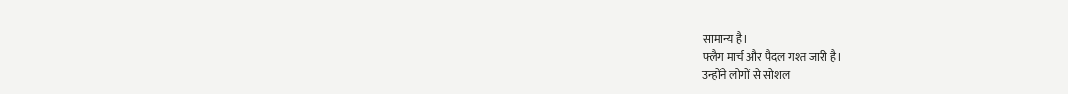सामान्य है।
फ्लैग मार्च और पैदल गश्त जारी है।
उन्होंने लोगों से सोशल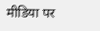मीडिया पर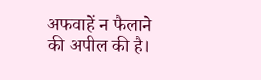अफवाहें न फैलाने की अपील की है।